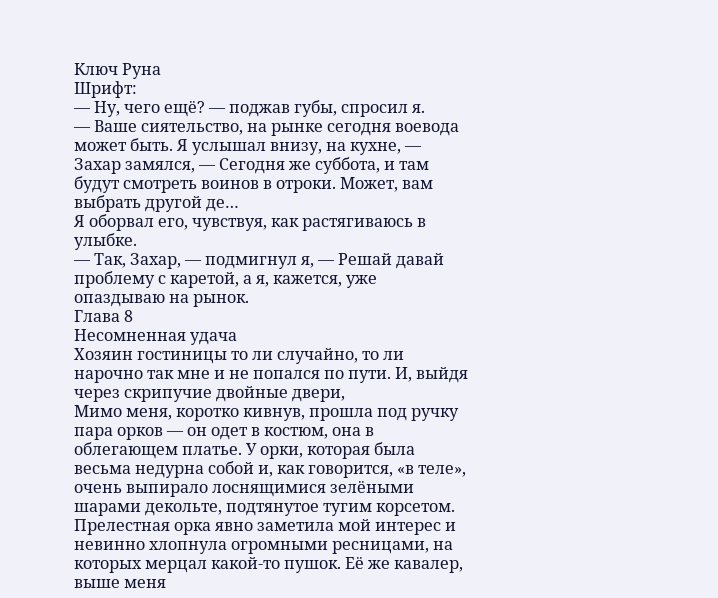Ключ Руна
Шрифт:
— Ну, чего ещё? — поджав губы, спросил я.
— Ваше сиятельство, на рынке сегодня воевода может быть. Я услышал внизу, на кухне, — Захар замялся, — Сегодня же суббота, и там будут смотреть воинов в отроки. Может, вам выбрать другой де…
Я оборвал его, чувствуя, как растягиваюсь в улыбке.
— Так, Захар, — подмигнул я, — Решай давай проблему с каретой, а я, кажется, уже опаздываю на рынок.
Глава 8
Несомненная удача
Хозяин гостиницы то ли случайно, то ли нарочно так мне и не попался по пути. И, выйдя через скрипучие двойные двери,
Мимо меня, коротко кивнув, прошла под ручку пара орков — он одет в костюм, она в облегающем платье. У орки, которая была весьма недурна собой и, как говорится, «в теле», очень выпирало лоснящимися зелёными шарами декольте, подтянутое тугим корсетом. Прелестная орка явно заметила мой интерес и невинно хлопнула огромными ресницами, на которых мерцал какой-то пушок. Её же кавалер, выше меня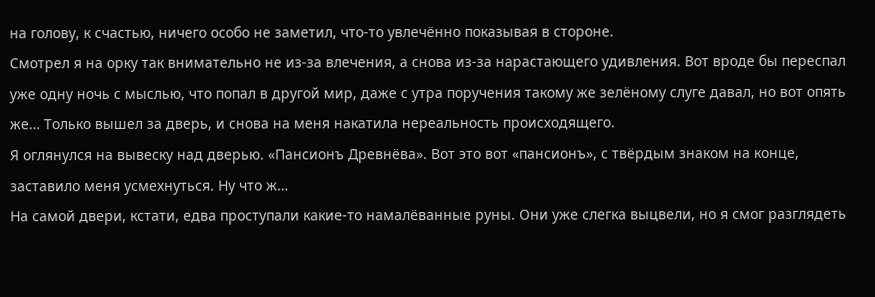на голову, к счастью, ничего особо не заметил, что-то увлечённо показывая в стороне.
Смотрел я на орку так внимательно не из-за влечения, а снова из-за нарастающего удивления. Вот вроде бы переспал уже одну ночь с мыслью, что попал в другой мир, даже с утра поручения такому же зелёному слуге давал, но вот опять же… Только вышел за дверь, и снова на меня накатила нереальность происходящего.
Я оглянулся на вывеску над дверью. «Пансионъ Древнёва». Вот это вот «пансионъ», с твёрдым знаком на конце, заставило меня усмехнуться. Ну что ж…
На самой двери, кстати, едва проступали какие-то намалёванные руны. Они уже слегка выцвели, но я смог разглядеть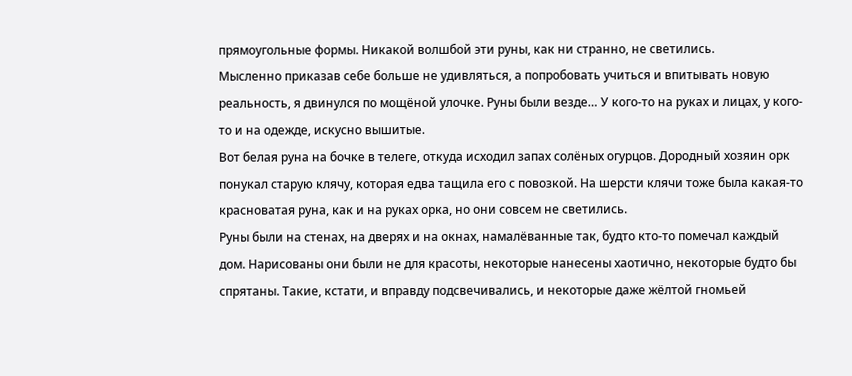прямоугольные формы. Никакой волшбой эти руны, как ни странно, не светились.
Мысленно приказав себе больше не удивляться, а попробовать учиться и впитывать новую реальность, я двинулся по мощёной улочке. Руны были везде… У кого-то на руках и лицах, у кого-то и на одежде, искусно вышитые.
Вот белая руна на бочке в телеге, откуда исходил запах солёных огурцов. Дородный хозяин орк понукал старую клячу, которая едва тащила его с повозкой. На шерсти клячи тоже была какая-то красноватая руна, как и на руках орка, но они совсем не светились.
Руны были на стенах, на дверях и на окнах, намалёванные так, будто кто-то помечал каждый дом. Нарисованы они были не для красоты, некоторые нанесены хаотично, некоторые будто бы спрятаны. Такие, кстати, и вправду подсвечивались, и некоторые даже жёлтой гномьей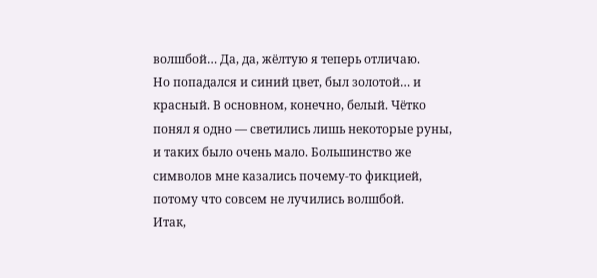волшбой… Да, да, жёлтую я теперь отличаю.
Но попадался и синий цвет, был золотой… и красный. В основном, конечно, белый. Чётко понял я одно — светились лишь некоторые руны, и таких было очень мало. Большинство же символов мне казались почему-то фикцией, потому что совсем не лучились волшбой.
Итак,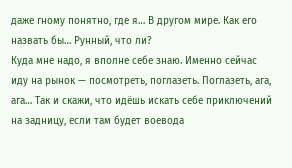даже гному понятно, где я… В другом мире. Как его назвать бы… Рунный, что ли?
Куда мне надо, я вполне себе знаю. Именно сейчас иду на рынок — посмотреть, поглазеть. Поглазеть, ага, ага… Так и скажи, что идёшь искать себе приключений на задницу, если там будет воевода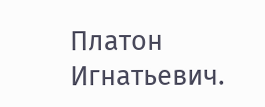Платон Игнатьевич.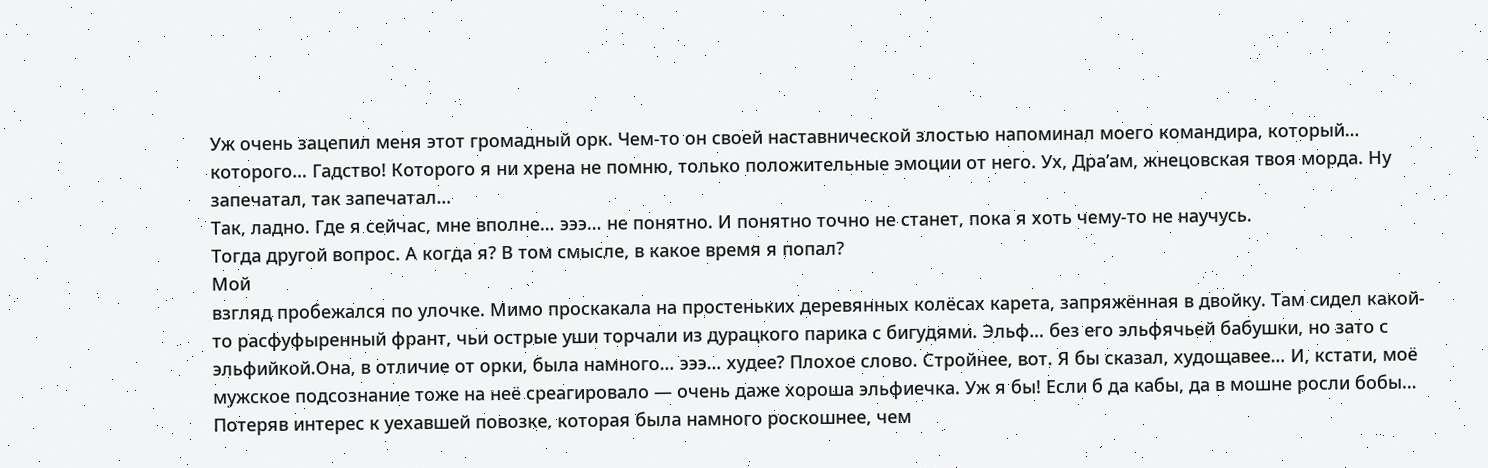Уж очень зацепил меня этот громадный орк. Чем-то он своей наставнической злостью напоминал моего командира, который… которого… Гадство! Которого я ни хрена не помню, только положительные эмоции от него. Ух, Дра’ам, жнецовская твоя морда. Ну запечатал, так запечатал…
Так, ладно. Где я сейчас, мне вполне… эээ… не понятно. И понятно точно не станет, пока я хоть чему-то не научусь.
Тогда другой вопрос. А когда я? В том смысле, в какое время я попал?
Мой
взгляд пробежался по улочке. Мимо проскакала на простеньких деревянных колёсах карета, запряжённая в двойку. Там сидел какой-то расфуфыренный франт, чьи острые уши торчали из дурацкого парика с бигудями. Эльф… без его эльфячьей бабушки, но зато с эльфийкой.Она, в отличие от орки, была намного… эээ… худее? Плохое слово. Стройнее, вот. Я бы сказал, худощавее… И, кстати, моё мужское подсознание тоже на неё среагировало — очень даже хороша эльфиечка. Уж я бы! Если б да кабы, да в мошне росли бобы…
Потеряв интерес к уехавшей повозке, которая была намного роскошнее, чем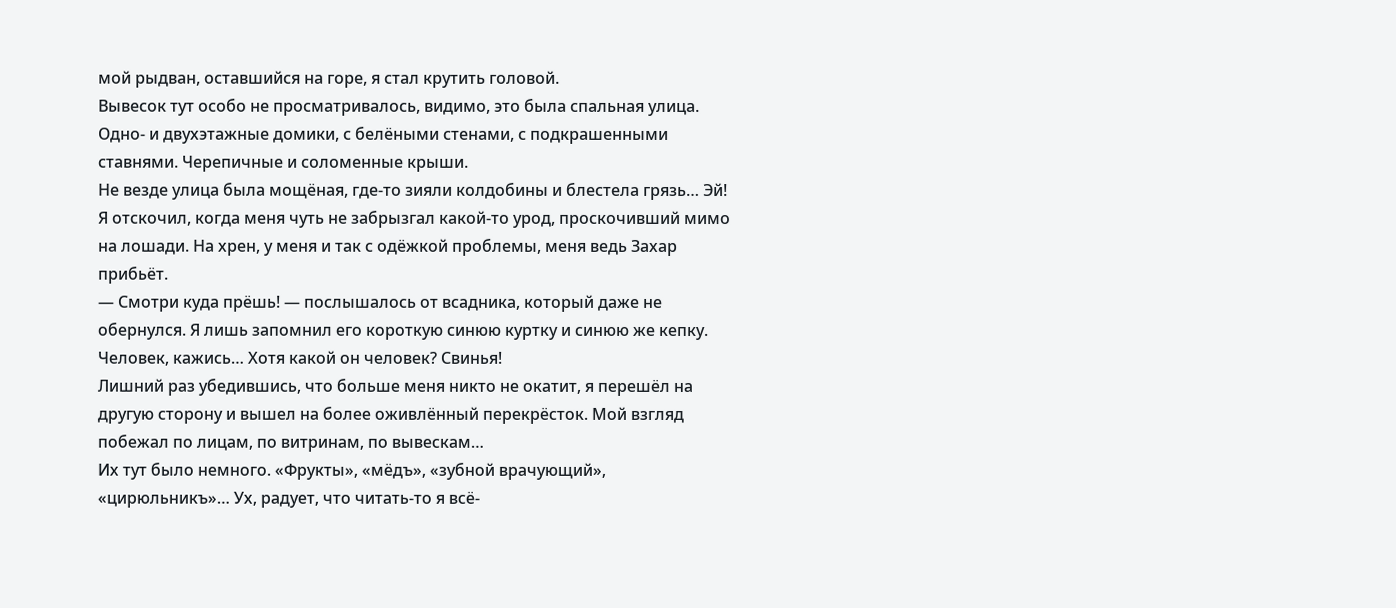мой рыдван, оставшийся на горе, я стал крутить головой.
Вывесок тут особо не просматривалось, видимо, это была спальная улица. Одно- и двухэтажные домики, с белёными стенами, с подкрашенными ставнями. Черепичные и соломенные крыши.
Не везде улица была мощёная, где-то зияли колдобины и блестела грязь… Эй!
Я отскочил, когда меня чуть не забрызгал какой-то урод, проскочивший мимо на лошади. На хрен, у меня и так с одёжкой проблемы, меня ведь Захар прибьёт.
— Смотри куда прёшь! — послышалось от всадника, который даже не обернулся. Я лишь запомнил его короткую синюю куртку и синюю же кепку.
Человек, кажись… Хотя какой он человек? Свинья!
Лишний раз убедившись, что больше меня никто не окатит, я перешёл на другую сторону и вышел на более оживлённый перекрёсток. Мой взгляд побежал по лицам, по витринам, по вывескам…
Их тут было немного. «Фрукты», «мёдъ», «зубной врачующий», «цирюльникъ»… Ух, радует, что читать-то я всё-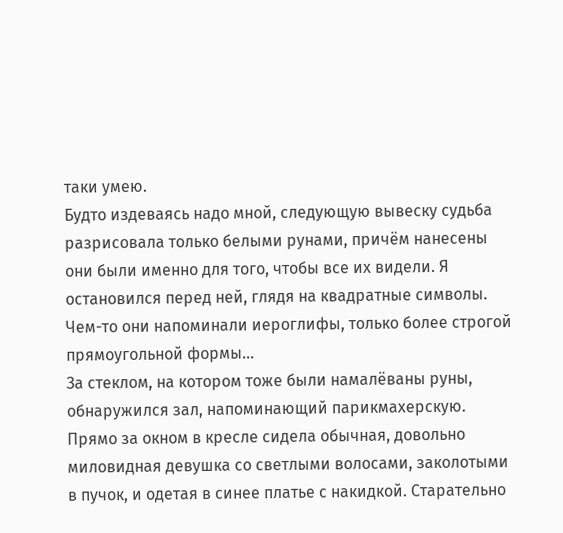таки умею.
Будто издеваясь надо мной, следующую вывеску судьба разрисовала только белыми рунами, причём нанесены они были именно для того, чтобы все их видели. Я остановился перед ней, глядя на квадратные символы. Чем-то они напоминали иероглифы, только более строгой прямоугольной формы…
За стеклом, на котором тоже были намалёваны руны, обнаружился зал, напоминающий парикмахерскую. Прямо за окном в кресле сидела обычная, довольно миловидная девушка со светлыми волосами, заколотыми в пучок, и одетая в синее платье с накидкой. Старательно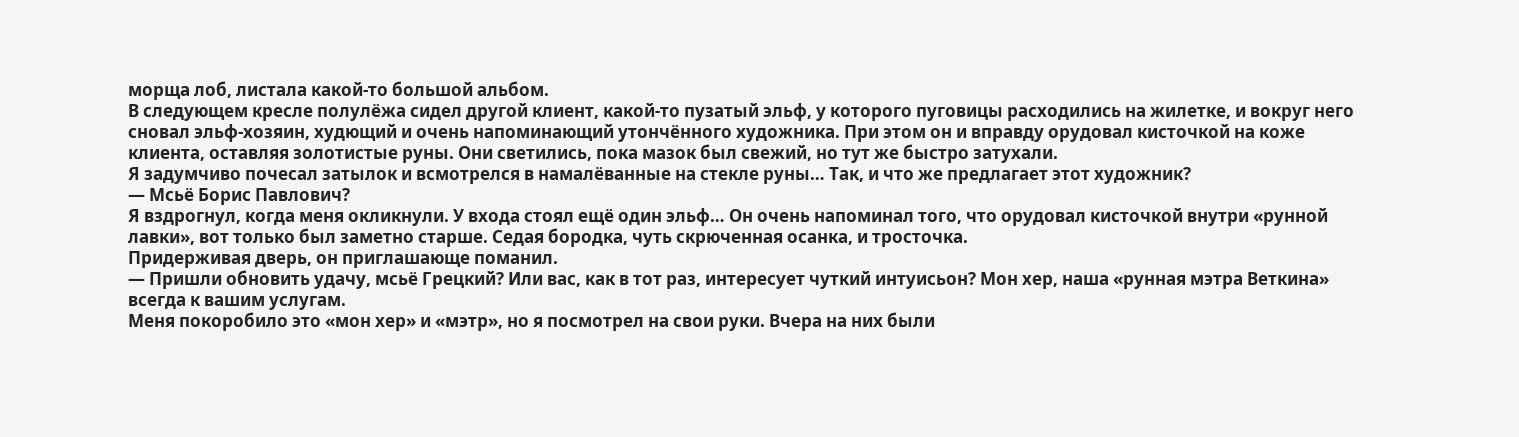морща лоб, листала какой-то большой альбом.
В следующем кресле полулёжа сидел другой клиент, какой-то пузатый эльф, у которого пуговицы расходились на жилетке, и вокруг него сновал эльф-хозяин, худющий и очень напоминающий утончённого художника. При этом он и вправду орудовал кисточкой на коже клиента, оставляя золотистые руны. Они светились, пока мазок был свежий, но тут же быстро затухали.
Я задумчиво почесал затылок и всмотрелся в намалёванные на стекле руны… Так, и что же предлагает этот художник?
— Мсьё Борис Павлович?
Я вздрогнул, когда меня окликнули. У входа стоял ещё один эльф… Он очень напоминал того, что орудовал кисточкой внутри «рунной лавки», вот только был заметно старше. Седая бородка, чуть скрюченная осанка, и тросточка.
Придерживая дверь, он приглашающе поманил.
— Пришли обновить удачу, мсьё Грецкий? Или вас, как в тот раз, интересует чуткий интуисьон? Мон хер, наша «рунная мэтра Веткина» всегда к вашим услугам.
Меня покоробило это «мон хер» и «мэтр», но я посмотрел на свои руки. Вчера на них были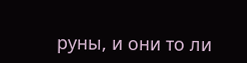руны, и они то ли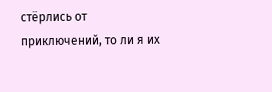стёрлись от приключений, то ли я их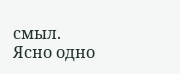смыл. Ясно одно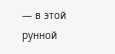— в этой рунной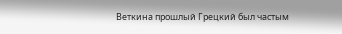Веткина прошлый Грецкий был частым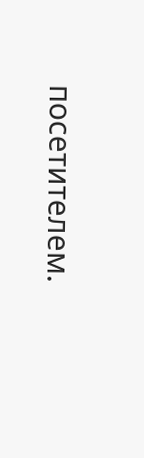посетителем.